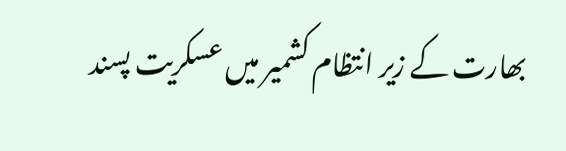بھارت کے زیر انتظام کشمیر میں عسکریت پسند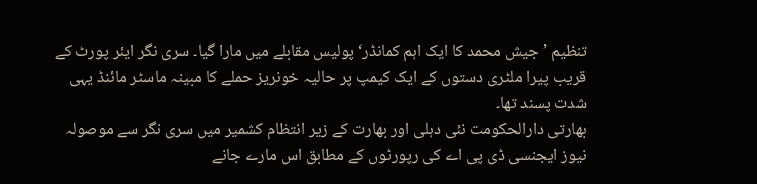تنظیم ’جیش محمد کا ایک اہم کمانڈر‘ پولیس مقابلے میں مارا گیا۔ سری نگر ایئر پورٹ کے قریب پیرا ملٹری دستوں کے ایک کیمپ پر حالیہ خونریز حملے کا مبینہ ماسٹر مائنڈ یہی شدت پسند تھا۔
بھارتی دارالحکومت نئی دہلی اور بھارت کے زیر انتظام کشمیر میں سری نگر سے موصولہ نیوز ایجنسی ڈی پی اے کی رپورٹوں کے مطابق اس مارے جانے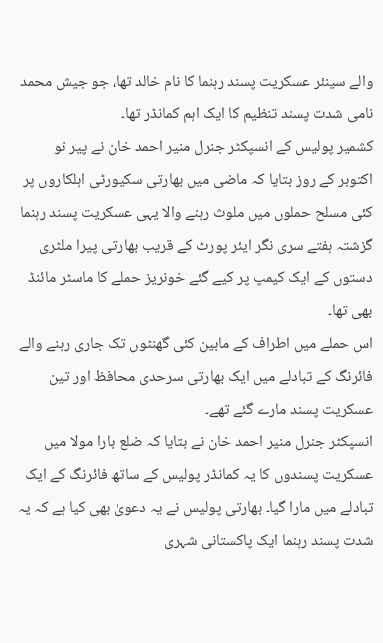والے سینئر عسکریت پسند رہنما کا نام خالد تھا، جو جیش محمد نامی شدت پسند تنظیم کا ایک اہم کمانڈر تھا۔
کشمیر پولیس کے انسپکٹر جنرل منیر احمد خان نے پیر نو اکتوبر کے روز بتایا کہ ماضی میں بھارتی سکیورٹی اہلکاروں پر کئی مسلح حملوں میں ملوث رہنے والا یہی عسکریت پسند رہنما گزشتہ ہفتے سری نگر ایئر پورٹ کے قریب بھارتی پیرا ملٹری دستوں کے ایک کیمپ پر کیے گئے خونریز حملے کا ماسٹر مائنڈ بھی تھا۔
اس حملے میں اطراف کے مابین کئی گھنٹوں تک جاری رہنے والے فائرنگ کے تبادلے میں ایک بھارتی سرحدی محافظ اور تین عسکریت پسند مارے گئے تھے۔
انسپکٹر جنرل منیر احمد خان نے بتایا کہ ضلع بارا مولا میں عسکریت پسندوں کا یہ کمانڈر پولیس کے ساتھ فائرنگ کے ایک تبادلے میں مارا گیا۔ بھارتی پولیس نے یہ دعویٰ بھی کیا ہے کہ یہ شدت پسند رہنما ایک پاکستانی شہری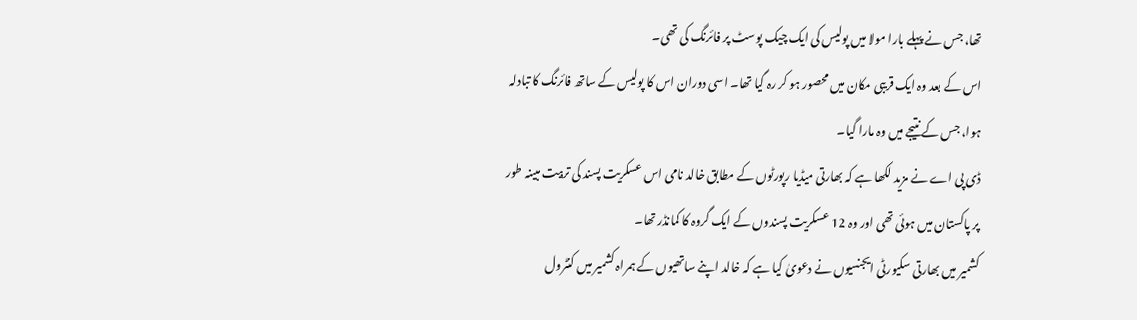تھا، جس نے پہلے بارا مولا میں پولیس کی ایک چیک پوسٹ پر فائرنگ کی تھی۔
اس کے بعد وہ ایک قریبی مکان میں محصور ہو کر رہ گیا تھا۔ اسی دوران اس کا پولیس کے ساتھ فائرنگ کا تبادلہ ہوا، جس کے نتیجے میں وہ مارا گیا۔
ڈی پی اے نے مزید لکھا ہے کہ بھارتی میڈیا رپورٹوں کے مطابق خالد نامی اس عسکریت پسند کی تربیت مبینہ طور پر پاکستان میں ہوئی تھی اور وہ 12 عسکریت پسندوں کے ایک گروہ کا کمانڈر تھا۔
کشمیر میں بھارتی سکیورٹی ایجنسیوں نے دعویٰ کیا ہے کہ خالد اپنے ساتھيوں کے ہمراہ کشمیر میں کنٹرول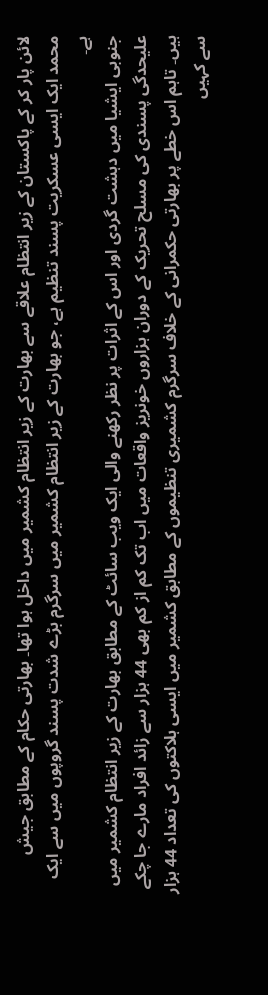لائن پار کر کے پاکستان کے زیر انتظام علاقے سے بھارت کے زیر انتظام کشمیر میں داخل ہوا تھا۔ بھارتی حکام کے مطابق جیش محمد ایک ایسی عسکریت پسند تنظیم ہے، جو بھارت کے زیر انتظام کشمیر میں سرگرم بڑے شدت پسند گروپوں میں سے ایک ہے۔
جنوبی ایشیا میں دہشت گردی اور اس کے اثرات پر نظر رکھنے والی ایک ویب سائٹ کے مطابق بھارت کے زیر انتظام کشمیر میں علیحدگی پسندی کی مسلح تحریک کے دوران ہزاروں خونریز واقعات میں اب تک کم از کم بھی 44 ہزار سے زائد افراد مارے جا چکے ہیں۔ تاہم اس خطے پر بھارتی حکمرانی کے خلاف سرگرم کشمیری تنظیموں کے مطابق کشمیر میں ایسی ہلاکتوں کی تعداد 44 ہزار سے کہیں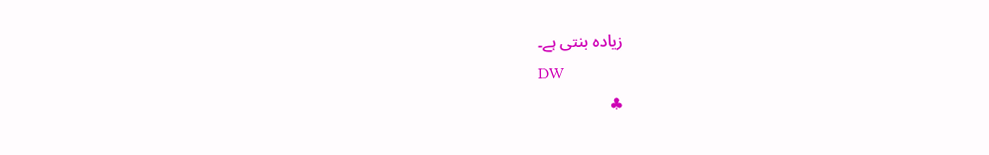زیادہ بنتی ہے۔
DW
♣